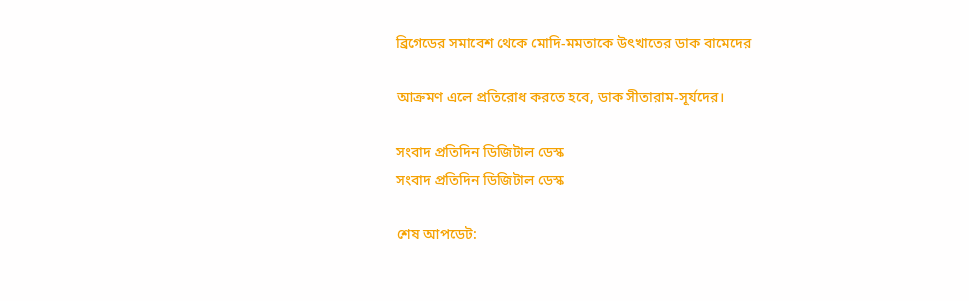ব্রিগেডের সমাবেশ থেকে মোদি-মমতাকে উৎখাতের ডাক বামেদের

আক্রমণ এলে প্রতিরোধ করতে হবে, ডাক সীতারাম-সূর্যদের।

সংবাদ প্রতিদিন ডিজিটাল ডেস্ক
সংবাদ প্রতিদিন ডিজিটাল ডেস্ক

শেষ আপডেট: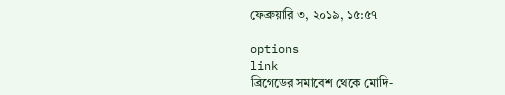ফেব্রুয়ারি ৩, ২০১৯, ১৫:৫৭

options
link
ব্রিগেডের সমাবেশ থেকে মোদি-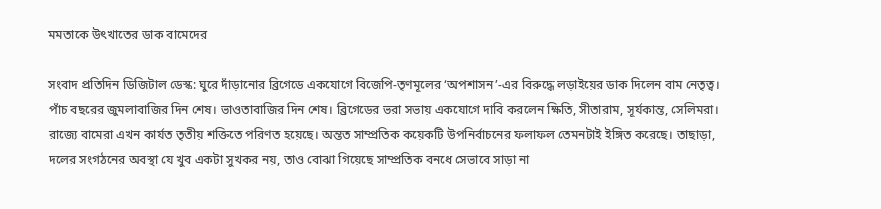মমতাকে উৎখাতের ডাক বামেদের

সংবাদ প্রতিদিন ডিজিটাল ডেস্ক: ঘুরে দাঁড়ানোর ব্রিগেডে একযোগে বিজেপি-তৃণমূলের ‘অপশাসন’-এর বিরুদ্ধে লড়াইয়ের ডাক দিলেন বাম নেতৃত্ব। পাঁচ বছরের জুমলাবাজির দিন শেষ। ভাওতাবাজির দিন শেষ। ব্রিগেডের ভরা সভায় একযোগে দাবি করলেন ক্ষিতি, সীতারাম, সূর্যকান্ত, সেলিমরা। রাজ্যে বামেরা এখন কার্যত তৃতীয় শক্তিতে পরিণত হয়েছে। অন্তত সাম্প্রতিক কয়েকটি উপনির্বাচনের ফলাফল তেমনটাই ইঙ্গিত করেছে। তাছাড়া, দলের সংগঠনের অবস্থা যে খুব একটা সুখকর নয়, তাও বোঝা গিয়েছে সাম্প্রতিক বনধে সেভাবে সাড়া না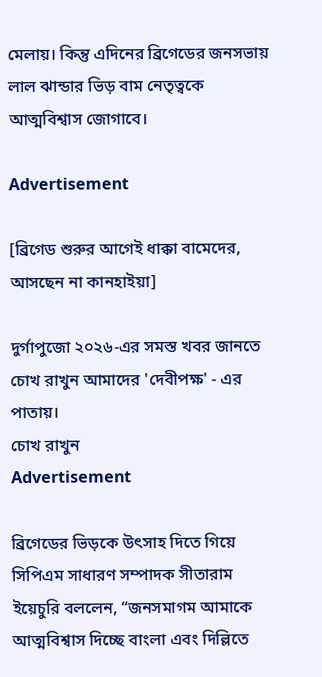মেলায়। কিন্তু এদিনের ব্রিগেডের জনসভায় লাল ঝান্ডার ভিড় বাম নেতৃত্বকে আত্মবিশ্বাস জোগাবে।

Advertisement

[ব্রিগেড শুরুর আগেই ধাক্কা বামেদের, আসছেন না কানহাইয়া]

দুর্গাপুজো ২০২৬-এর সমস্ত খবর জানতে চোখ রাখুন আমাদের 'দেবীপক্ষ' - এর পাতায়।
চোখ রাখুন
Advertisement

ব্রিগেডের ভিড়কে উৎসাহ দিতে গিয়ে সিপিএম সাধারণ সম্পাদক সীতারাম ইয়েচুরি বললেন, “জনসমাগম আমাকে আত্মবিশ্বাস দিচ্ছে বাংলা এবং দিল্লিতে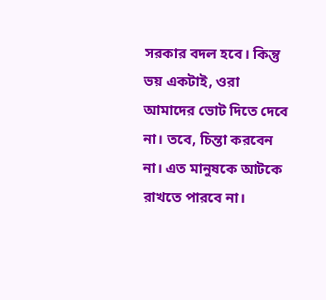সরকার বদল হবে। কিন্তু ভয় একটাই, ওরা আমাদের ভোট দিতে দেবে না। তবে, চিন্তা করবেন না। এত মানুষকে আটকে রাখতে পারবে না।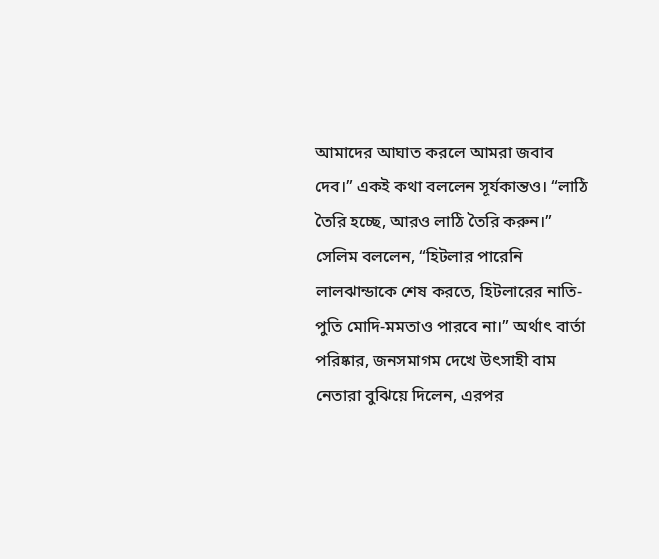আমাদের আঘাত করলে আমরা জবাব দেব।” একই কথা বললেন সূর্যকান্তও। “লাঠি তৈরি হচ্ছে, আরও লাঠি তৈরি করুন।” সেলিম বললেন, “হিটলার পারেনি লালঝান্ডাকে শেষ করতে, হিটলারের নাতি-পুতি মোদি-মমতাও পারবে না।” অর্থাৎ বার্তা পরিষ্কার, জনসমাগম দেখে উৎসাহী বাম নেতারা বুঝিয়ে দিলেন, এরপর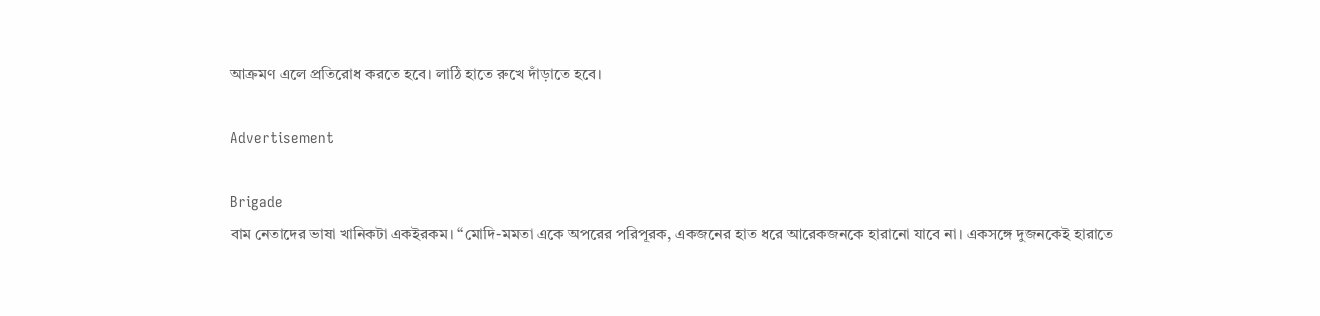আক্রমণ এলে প্রতিরোধ করতে হবে। লাঠি হাতে রুখে দাঁড়াতে হবে।

Advertisement

Brigade
বাম নেতাদের ভাষা খানিকটা একইরকম। “মোদি-মমতা একে অপরের পরিপূরক, একজনের হাত ধরে আরেকজনকে হারানো যাবে না। একসঙ্গে দুজনকেই হারাতে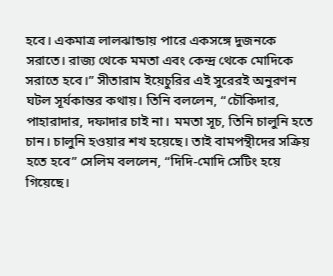হবে। একমাত্র লালঝান্ডায় পারে একসঙ্গে দুজনকে সরাতে। রাজ্য থেকে মমতা এবং কেন্দ্র থেকে মোদিকে সরাতে হবে।” সীতারাম ইয়েচুরির এই সুরেরই অনুরণন ঘটল সূর্যকান্তর কথায়। তিনি বললেন, “চৌকিদার, পাহারাদার, দফাদার চাই না। মমতা সূচ, তিনি চালুনি হতে চান। চালুনি হওয়ার শখ হয়েছে। তাই বামপন্থীদের সক্রিয় হতে হবে” সেলিম বললেন, “দিদি-মোদি সেটিং হয়ে গিয়েছে।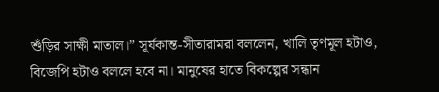শুঁড়ির সাক্ষী মাতাল।” সূর্যকান্ত-সীতারামরা বললেন, খালি তৃণমূল হটাও, বিজেপি হটাও বললে হবে না। মানুষের হাতে বিকল্পের সন্ধান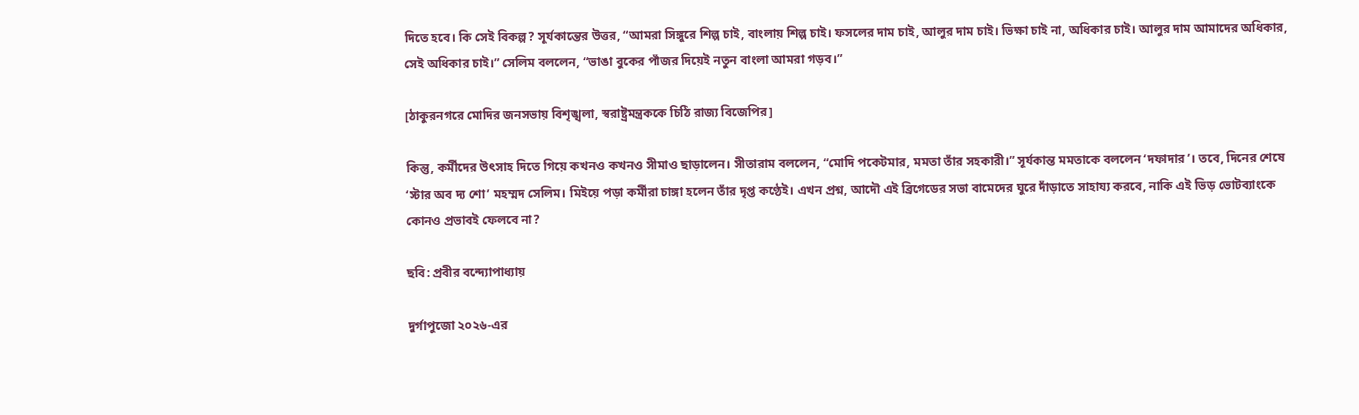দিতে হবে। কি সেই বিকল্প? সূর্যকান্তের উত্তর, “আমরা সিঙ্গুরে শিল্প চাই, বাংলায় শিল্প চাই। ফসলের দাম চাই, আলুর দাম চাই। ভিক্ষা চাই না, অধিকার চাই। আলুর দাম আমাদের অধিকার, সেই অধিকার চাই।” সেলিম বললেন, “ভাঙা বুকের পাঁজর দিয়েই নতুন বাংলা আমরা গড়ব।”

[ঠাকুরনগরে মোদির জনসভায় বিশৃঙ্খলা, স্বরাষ্ট্রমন্ত্রককে চিঠি রাজ্য বিজেপির]

কিন্তু, কর্মীদের উৎসাহ দিতে গিয়ে কখনও কখনও সীমাও ছাড়ালেন। সীতারাম বললেন, “মোদি পকেটমার, মমতা তাঁর সহকারী।” সূর্যকান্ত মমতাকে বললেন ‘দফাদার’। তবে, দিনের শেষে ‘স্টার অব দ্য শো’ মহম্মদ সেলিম। মিইয়ে পড়া কর্মীরা চাঙ্গা হলেন তাঁর দৃপ্ত কণ্ঠেই। এখন প্রশ্ন, আদৌ এই ব্রিগেডের সভা বামেদের ঘুরে দাঁড়াতে সাহায্য করবে, নাকি এই ভিড় ভোটব্যাংকে কোনও প্রভাবই ফেলবে না?

ছবি: প্রবীর বন্দ্যোপাধ্যায়

দুর্গাপুজো ২০২৬-এর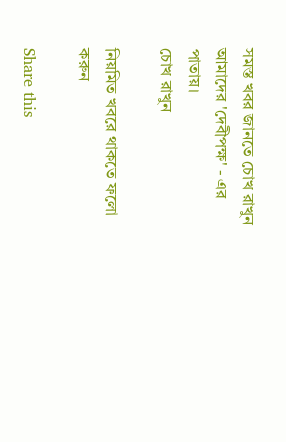সমস্ত খবর জানতে চোখ রাখুন আমাদের 'দেবীপক্ষ' - এর পাতায়।
চোখ রাখুন

নিয়মিত খবরে থাকতে ফলো করুন

Share this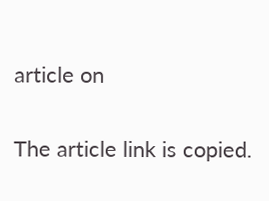article on

The article link is copied.